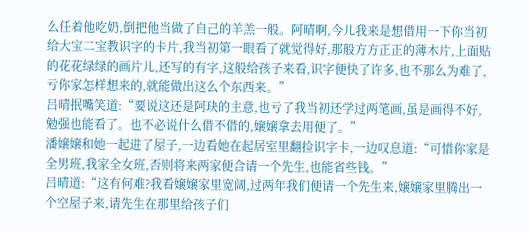么任着他吃奶,倒把他当做了自己的羊羔一般。阿晴啊,今儿我来是想借用一下你当初给大宝二宝教识字的卡片,我当初第一眼看了就觉得好,那般方方正正的薄木片,上面贴的花花绿绿的画片儿,还写的有字,这般给孩子来看,识字便快了许多,也不那么为难了,亏你家怎样想来的,就能做出这么个东西来。”
吕晴抿嘴笑道:“要说这还是阿玦的主意,也亏了我当初还学过两笔画,虽是画得不好,勉强也能看了。也不必说什么借不借的,嬢嬢拿去用便了。”
潘嬢嬢和她一起进了屋子,一边看她在起居室里翻捡识字卡,一边叹息道:“可惜你家是全男班,我家全女班,否则将来两家便合请一个先生,也能省些钱。”
吕晴道:“这有何难?我看嬢嬢家里宽阔,过两年我们便请一个先生来,嬢嬢家里腾出一个空屋子来,请先生在那里给孩子们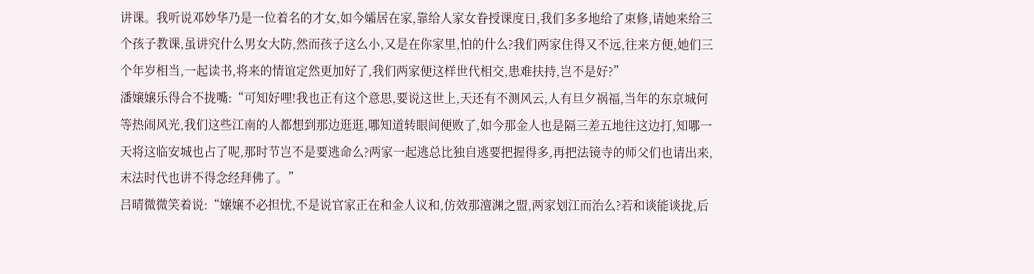讲课。我听说邓妙华乃是一位着名的才女,如今孀居在家,靠给人家女眷授课度日,我们多多地给了束修,请她来给三个孩子教课,虽讲究什么男女大防,然而孩子这么小,又是在你家里,怕的什么?我们两家住得又不远,往来方便,她们三个年岁相当,一起读书,将来的情谊定然更加好了,我们两家便这样世代相交,患难扶持,岂不是好?”
潘嬢嬢乐得合不拢嘴:“可知好哩!我也正有这个意思,要说这世上,天还有不测风云,人有旦夕祸福,当年的东京城何等热闹风光,我们这些江南的人都想到那边逛逛,哪知道转眼间便败了,如今那金人也是隔三差五地往这边打,知哪一天将这临安城也占了呢,那时节岂不是要逃命么?两家一起逃总比独自逃要把握得多,再把法镜寺的师父们也请出来,末法时代也讲不得念经拜佛了。”
吕晴微微笑着说:“嬢嬢不必担忧,不是说官家正在和金人议和,仿效那澶渊之盟,两家划江而治么?若和谈能谈拢,后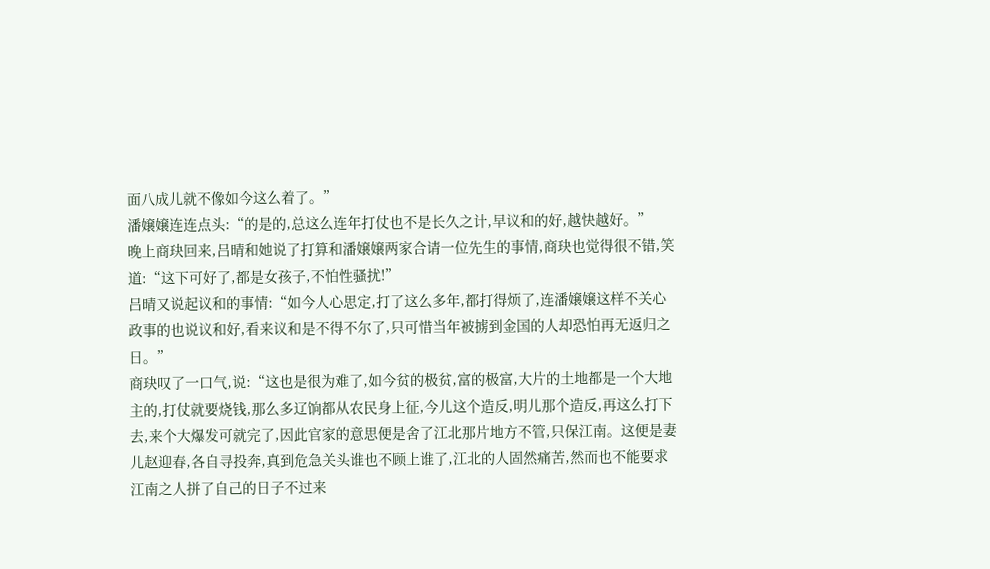面八成儿就不像如今这么着了。”
潘嬢嬢连连点头:“的是的,总这么连年打仗也不是长久之计,早议和的好,越快越好。”
晚上商玦回来,吕晴和她说了打算和潘嬢嬢两家合请一位先生的事情,商玦也觉得很不错,笑道:“这下可好了,都是女孩子,不怕性骚扰!”
吕晴又说起议和的事情:“如今人心思定,打了这么多年,都打得烦了,连潘嬢嬢这样不关心政事的也说议和好,看来议和是不得不尔了,只可惜当年被掳到金国的人却恐怕再无返归之日。”
商玦叹了一口气,说:“这也是很为难了,如今贫的极贫,富的极富,大片的土地都是一个大地主的,打仗就要烧钱,那么多辽饷都从农民身上征,今儿这个造反,明儿那个造反,再这么打下去,来个大爆发可就完了,因此官家的意思便是舍了江北那片地方不管,只保江南。这便是妻儿赵迎春,各自寻投奔,真到危急关头谁也不顾上谁了,江北的人固然痛苦,然而也不能要求江南之人拼了自己的日子不过来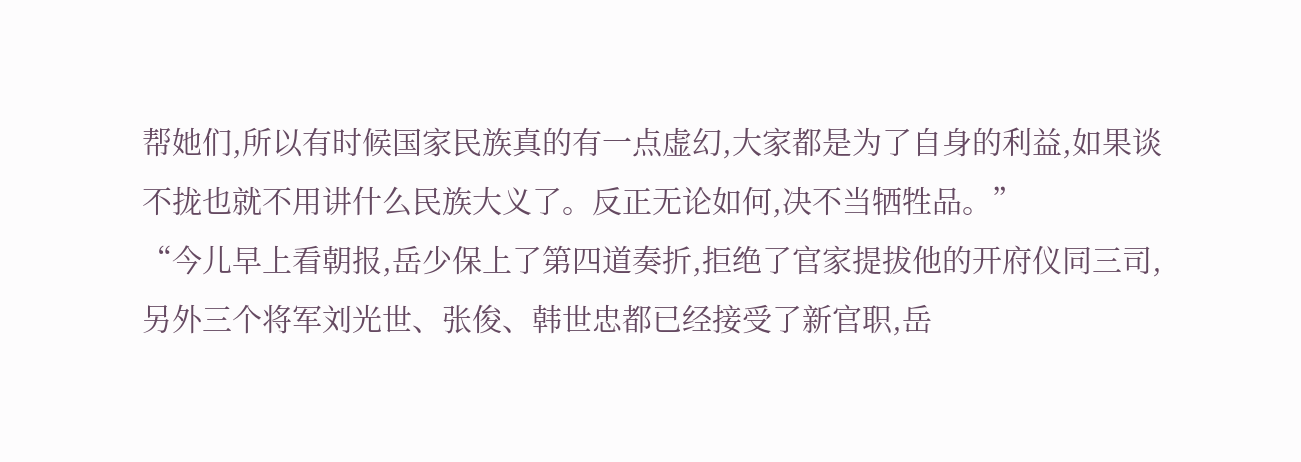帮她们,所以有时候国家民族真的有一点虚幻,大家都是为了自身的利益,如果谈不拢也就不用讲什么民族大义了。反正无论如何,决不当牺牲品。”
“今儿早上看朝报,岳少保上了第四道奏折,拒绝了官家提拔他的开府仪同三司,另外三个将军刘光世、张俊、韩世忠都已经接受了新官职,岳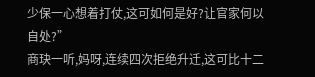少保一心想着打仗,这可如何是好?让官家何以自处?”
商玦一听,妈呀,连续四次拒绝升迁,这可比十二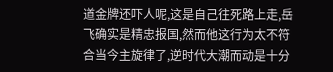道金牌还吓人呢,这是自己往死路上走,岳飞确实是精忠报国,然而他这行为太不符合当今主旋律了,逆时代大潮而动是十分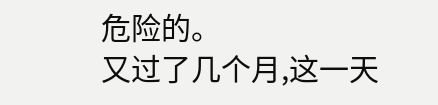危险的。
又过了几个月,这一天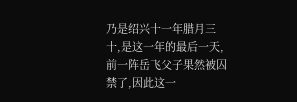乃是绍兴十一年腊月三十,是这一年的最后一天,前一阵岳飞父子果然被囚禁了,因此这一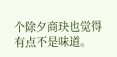个除夕商玦也觉得有点不是味道。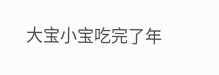大宝小宝吃完了年